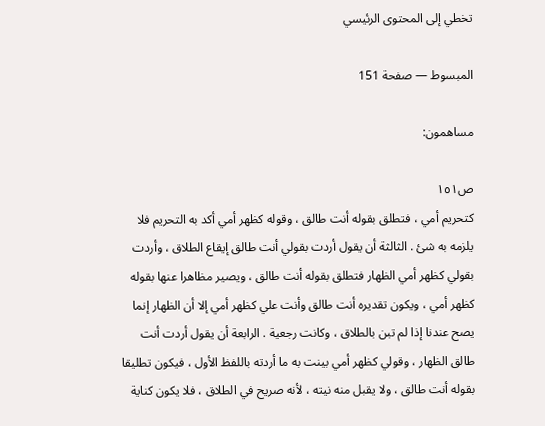تخطي إلى المحتوى الرئيسي

المبسوط — صفحة 151

مساهمون:

ص١٥١
كتحريم أمي ، فتطلق بقوله أنت طالق ، وقوله كظهر أمي أكد به التحريم فلا يلزمه به شئ . الثالثة أن يقول أردت بقولي أنت طالق إيقاع الطلاق ، وأردت بقولي كظهر أمي الظهار فتطلق بقوله أنت طالق ، ويصير مظاهرا عنها بقوله كظهر أمي ، ويكون تقديره أنت طالق وأنت علي كظهر أمي إلا أن الظهار إنما يصح عندنا إذا لم تبن بالطلاق ، وكانت رجعية . الرابعة أن يقول أردت أنت طالق الظهار ، وقولي كظهر أمي بينت به ما أردته باللفظ الأول ، فيكون تطليقا بقوله أنت طالق ، ولا يقبل منه نيته ، لأنه صريح في الطلاق ، فلا يكون كناية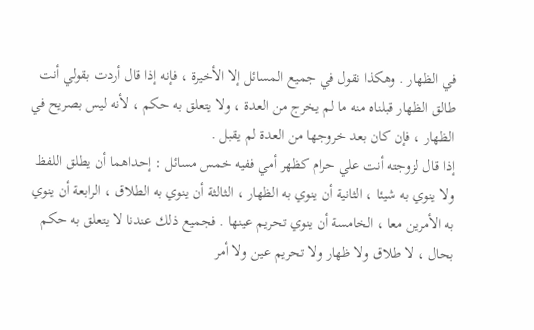في الظهار . وهكذا نقول في جميع المسائل إلا الأخيرة ، فإنه إذا قال أردت بقولي أنت طالق الظهار قبلناه منه ما لم يخرج من العدة ، ولا يتعلق به حكم ، لأنه ليس بصريح في الظهار ، فإن كان بعد خروجها من العدة لم يقبل .
إذا قال لزوجته أنت علي حرام كظهر أمي ففيه خمس مسائل : إحداهما أن يطلق اللفظ ولا ينوي به شيئا ، الثانية أن ينوي به الظهار ، الثالثة أن ينوي به الطلاق ، الرابعة أن ينوي به الأمرين معا ، الخامسة أن ينوي تحريم عينها . فجميع ذلك عندنا لا يتعلق به حكم بحال ، لا طلاق ولا ظهار ولا تحريم عين ولا أمر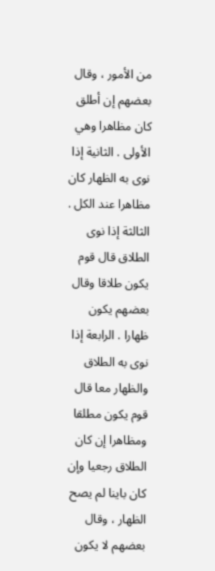من الأمور ، وقال بعضهم إن أطلق كان مظاهرا وهي الأولى . الثانية إذا نوى به الظهار كان مظاهرا عند الكل . الثالثة إذا نوى الطلاق قال قوم يكون طلاقا وقال بعضهم يكون ظهارا . الرابعة إذا نوى به الطلاق والظهار معا قال قوم يكون مطلقا ومظاهرا إن كان الطلاق رجعيا وإن كان باينا لم يصح الظهار ، وقال بعضهم لا يكون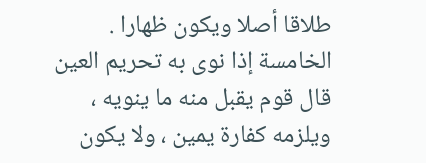طلاقا أصلا ويكون ظهارا . الخامسة إذا نوى به تحريم العين قال قوم يقبل منه ما ينويه ، ويلزمه كفارة يمين ، ولا يكون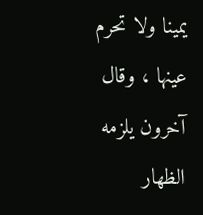يمينا ولا تحرم عينها ، وقال آخرون يلزمه الظهار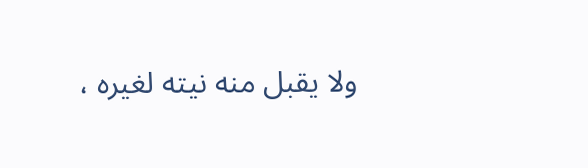ولا يقبل منه نيته لغيره ،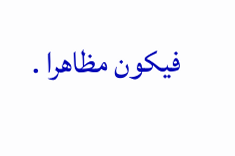فيكون مظاهرا .